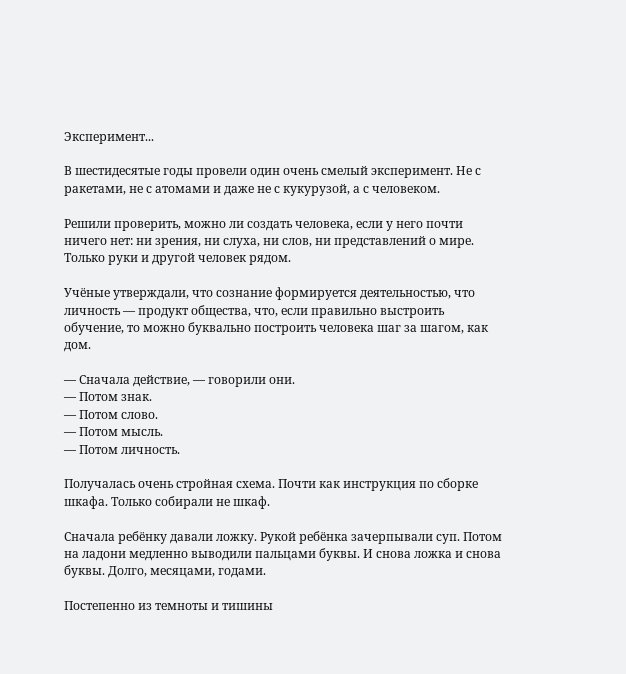Эксперимент...

В шестидесятые годы провели один очень смелый эксперимент. Не с ракетами, не с атомами и даже не с кукурузой, а с человеком.

Решили проверить, можно ли создать человека, если у него почти ничего нет: ни зрения, ни слуха, ни слов, ни представлений о мире. Только руки и другой человек рядом.

Учёные утверждали, что сознание формируется деятельностью, что личность — продукт общества, что, если правильно выстроить обучение, то можно буквально построить человека шаг за шагом, как дом.

— Сначала действие, — говорили они.
— Потом знак.
— Потом слово.
— Потом мысль.
— Потом личность.

Получалась очень стройная схема. Почти как инструкция по сборке шкафа. Только собирали не шкаф.

Сначала ребёнку давали ложку. Рукой ребёнка зачерпывали суп. Потом на ладони медленно выводили пальцами буквы. И снова ложка и снова буквы. Долго, месяцами, годами.

Постепенно из темноты и тишины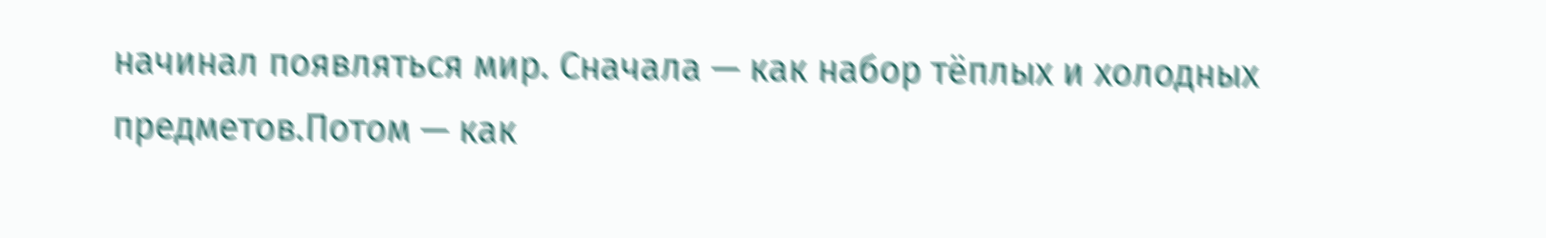начинал появляться мир. Сначала — как набор тёплых и холодных предметов.Потом — как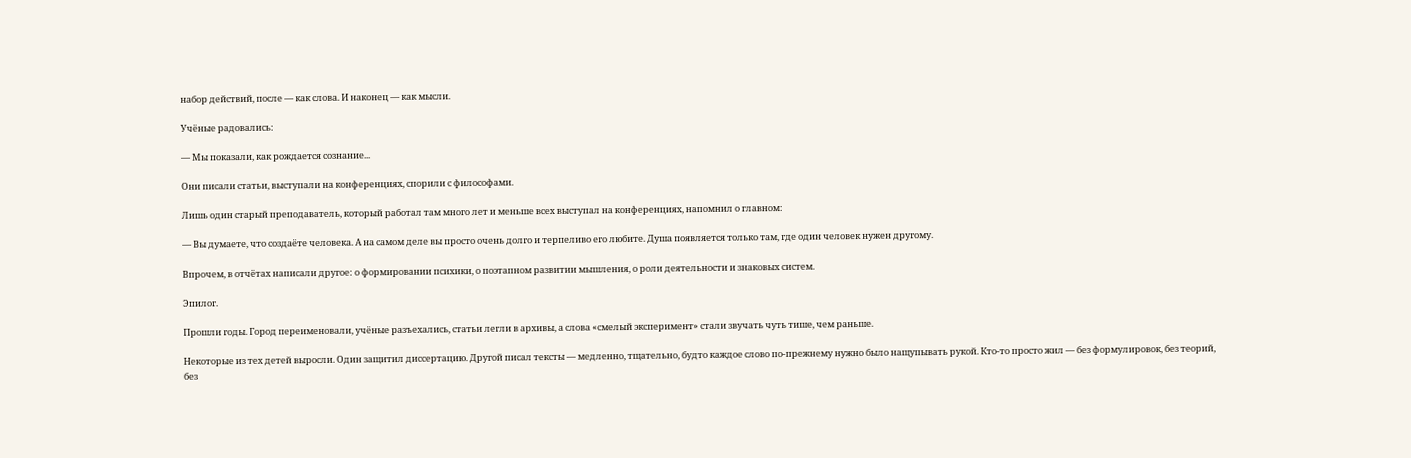набор действий, после — как слова. И наконец — как мысли.

Учёные радовались:

— Мы показали, как рождается сознание...

Они писали статьи, выступали на конференциях, спорили с философами.

Лишь один старый преподаватель, который работал там много лет и меньше всех выступал на конференциях, напомнил о главном:

— Вы думаете, что создаёте человека. А на самом деле вы просто очень долго и терпеливо его любите. Душа появляется только там, где один человек нужен другому.

Впрочем, в отчётах написали другое: о формировании психики, о поэтапном развитии мышления, о роли деятельности и знаковых систем.

Эпилог.

Прошли годы. Город переименовали, учёные разъехались, статьи легли в архивы, а слова «смелый эксперимент» стали звучать чуть тише, чем раньше.

Некоторые из тех детей выросли. Один защитил диссертацию. Другой писал тексты — медленно, тщательно, будто каждое слово по-прежнему нужно было нащупывать рукой. Кто-то просто жил — без формулировок, без теорий, без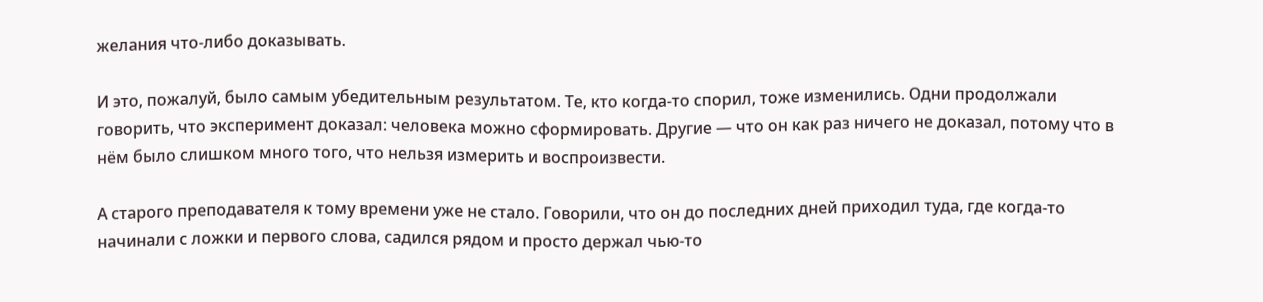желания что-либо доказывать.

И это, пожалуй, было самым убедительным результатом. Те, кто когда-то спорил, тоже изменились. Одни продолжали говорить, что эксперимент доказал: человека можно сформировать. Другие — что он как раз ничего не доказал, потому что в нём было слишком много того, что нельзя измерить и воспроизвести.

А старого преподавателя к тому времени уже не стало. Говорили, что он до последних дней приходил туда, где когда-то начинали с ложки и первого слова, садился рядом и просто держал чью-то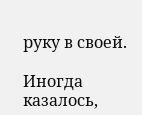руку в своей.

Иногда казалось,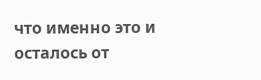что именно это и осталось от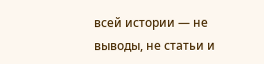всей истории — не выводы, не статьи и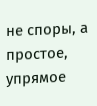не споры, а простое, упрямое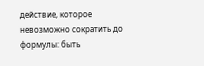действие, которое невозможно сократить до формулы: быть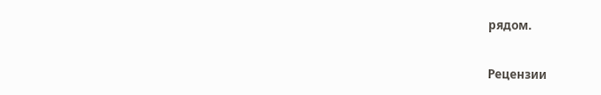рядом.


Рецензии